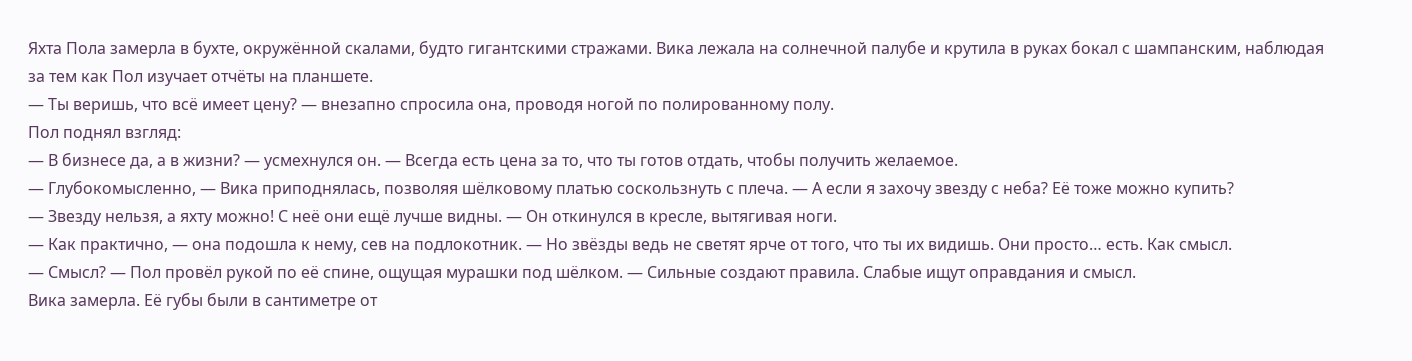Яхта Пола замерла в бухте, окружённой скалами, будто гигантскими стражами. Вика лежала на солнечной палубе и крутила в руках бокал с шампанским, наблюдая за тем как Пол изучает отчёты на планшете.
— Ты веришь, что всё имеет цену? — внезапно спросила она, проводя ногой по полированному полу.
Пол поднял взгляд:
— В бизнесе да, а в жизни? — усмехнулся он. — Всегда есть цена за то, что ты готов отдать, чтобы получить желаемое.
— Глубокомысленно, — Вика приподнялась, позволяя шёлковому платью соскользнуть с плеча. — А если я захочу звезду с неба? Её тоже можно купить?
— Звезду нельзя, а яхту можно! С неё они ещё лучше видны. — Он откинулся в кресле, вытягивая ноги.
— Как практично, — она подошла к нему, сев на подлокотник. — Но звёзды ведь не светят ярче от того, что ты их видишь. Они просто… есть. Как смысл.
— Смысл? — Пол провёл рукой по её спине, ощущая мурашки под шёлком. — Сильные создают правила. Слабые ищут оправдания и смысл.
Вика замерла. Её губы были в сантиметре от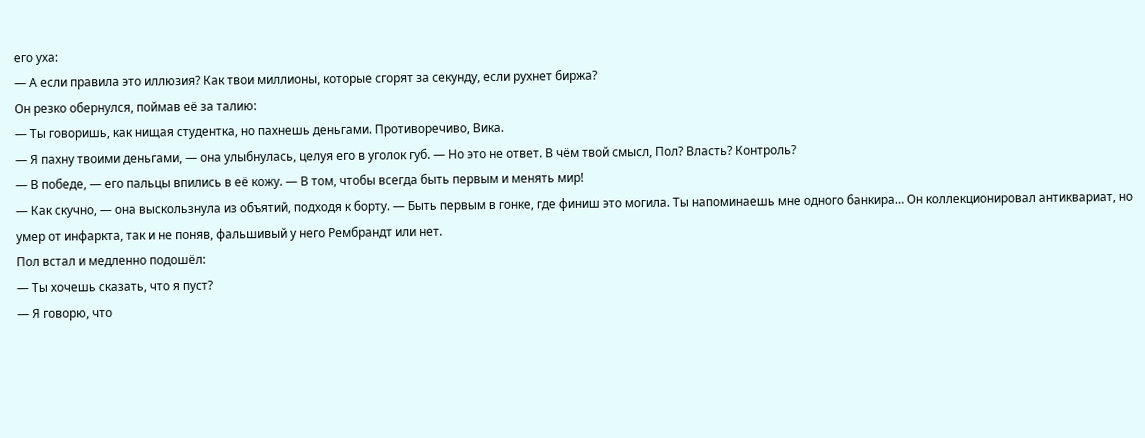его уха:
— А если правила это иллюзия? Как твои миллионы, которые сгорят за секунду, если рухнет биржа?
Он резко обернулся, поймав её за талию:
— Ты говоришь, как нищая студентка, но пахнешь деньгами. Противоречиво, Вика.
— Я пахну твоими деньгами, — она улыбнулась, целуя его в уголок губ. — Но это не ответ. В чём твой смысл, Пол? Власть? Контроль?
— В победе, — его пальцы впились в её кожу. — В том, чтобы всегда быть первым и менять мир!
— Как скучно, — она выскользнула из объятий, подходя к борту. — Быть первым в гонке, где финиш это могила. Ты напоминаешь мне одного банкира… Он коллекционировал антиквариат, но умер от инфаркта, так и не поняв, фальшивый у него Рембрандт или нет.
Пол встал и медленно подошёл:
— Ты хочешь сказать, что я пуст?
— Я говорю, что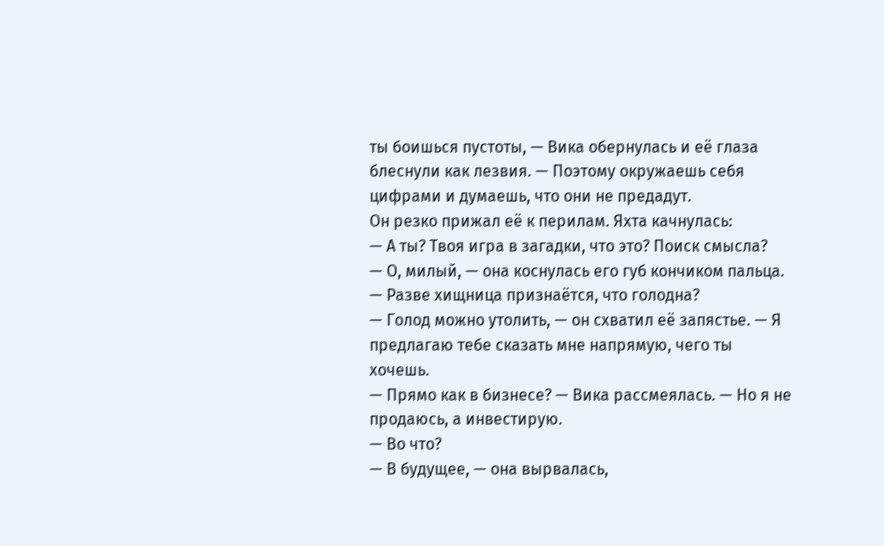ты боишься пустоты, — Вика обернулась и её глаза блеснули как лезвия. — Поэтому окружаешь себя цифрами и думаешь, что они не предадут.
Он резко прижал её к перилам. Яхта качнулась:
— А ты? Твоя игра в загадки, что это? Поиск смысла?
— О, милый, — она коснулась его губ кончиком пальца. — Разве хищница признаётся, что голодна?
— Голод можно утолить, — он схватил её запястье. — Я предлагаю тебе сказать мне напрямую, чего ты хочешь.
— Прямо как в бизнесе? — Вика рассмеялась. — Но я не продаюсь, а инвестирую.
— Во что?
— В будущее, — она вырвалась,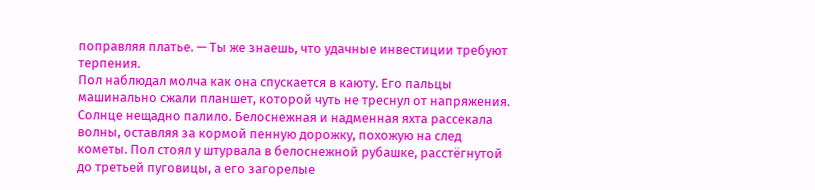поправляя платье. — Ты же знаешь, что удачные инвестиции требуют терпения.
Пол наблюдал молча как она спускается в каюту. Его пальцы машинально сжали планшет, которой чуть не треснул от напряжения.
Солнце нещадно палило. Белоснежная и надменная яхта рассекала волны, оставляя за кормой пенную дорожку, похожую на след кометы. Пол стоял у штурвала в белоснежной рубашке, расстёгнутой до третьей пуговицы, а его загорелые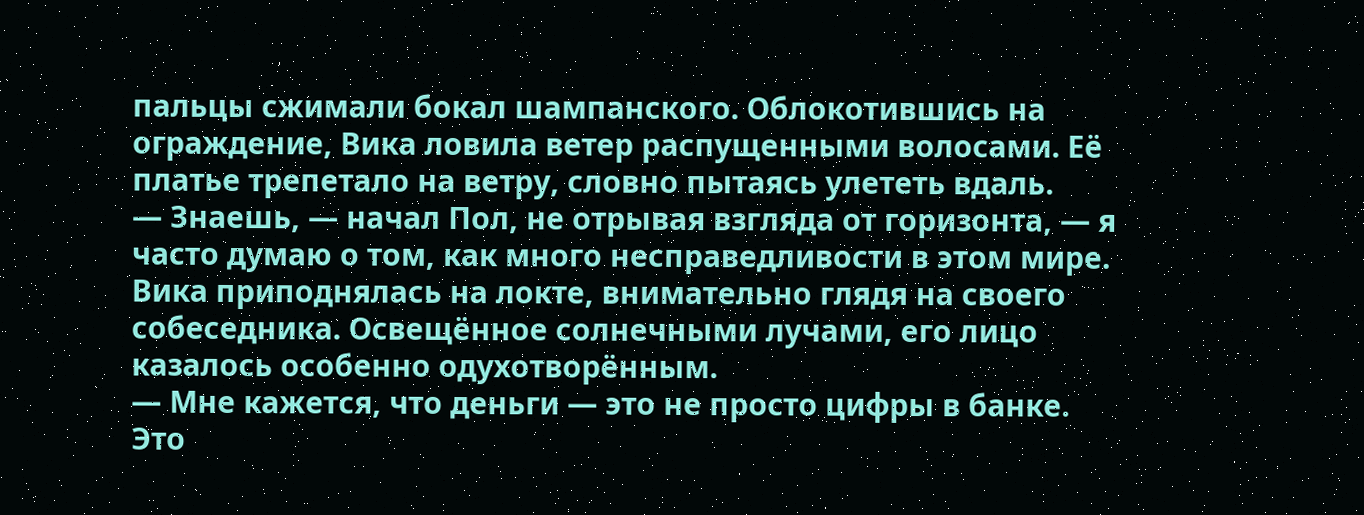пальцы сжимали бокал шампанского. Облокотившись на ограждение, Вика ловила ветер распущенными волосами. Её платье трепетало на ветру, словно пытаясь улететь вдаль.
— Знаешь, — начал Пол, не отрывая взгляда от горизонта, — я часто думаю о том, как много несправедливости в этом мире.
Вика приподнялась на локте, внимательно глядя на своего собеседника. Освещённое солнечными лучами, его лицо казалось особенно одухотворённым.
— Мне кажется, что деньги — это не просто цифры в банке. Это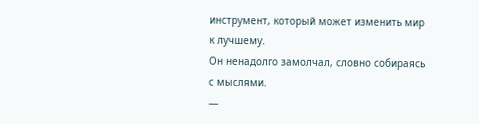инструмент, который может изменить мир к лучшему.
Он ненадолго замолчал, словно собираясь с мыслями.
—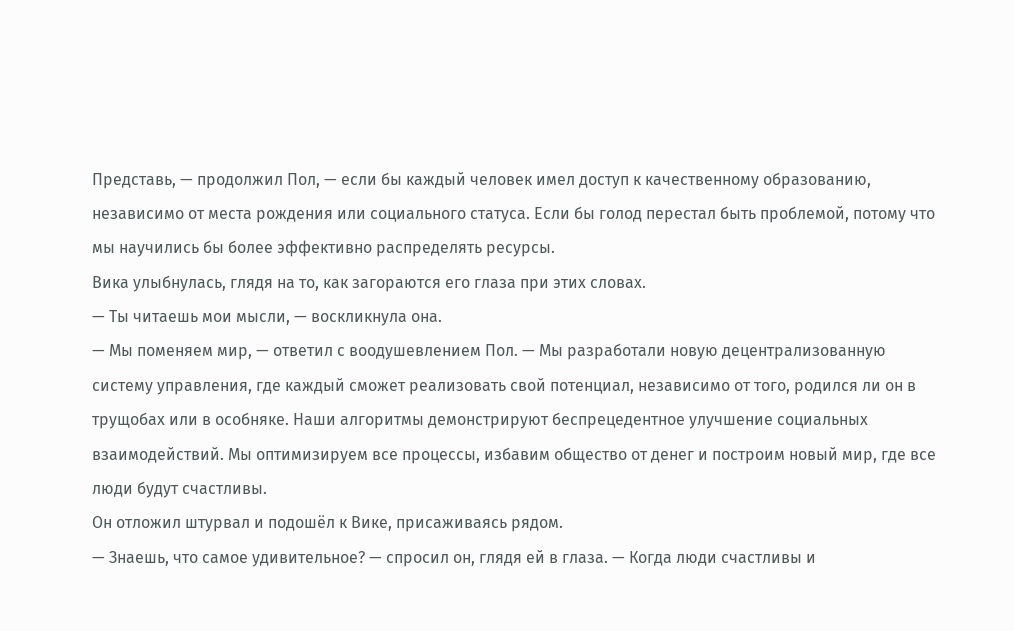Представь, — продолжил Пол, — если бы каждый человек имел доступ к качественному образованию, независимо от места рождения или социального статуса. Если бы голод перестал быть проблемой, потому что мы научились бы более эффективно распределять ресурсы.
Вика улыбнулась, глядя на то, как загораются его глаза при этих словах.
— Ты читаешь мои мысли, — воскликнула она.
— Мы поменяем мир, — ответил с воодушевлением Пол. — Мы разработали новую децентрализованную систему управления, где каждый сможет реализовать свой потенциал, независимо от того, родился ли он в трущобах или в особняке. Наши алгоритмы демонстрируют беспрецедентное улучшение социальных взаимодействий. Мы оптимизируем все процессы, избавим общество от денег и построим новый мир, где все люди будут счастливы.
Он отложил штурвал и подошёл к Вике, присаживаясь рядом.
— Знаешь, что самое удивительное? — спросил он, глядя ей в глаза. — Когда люди счастливы и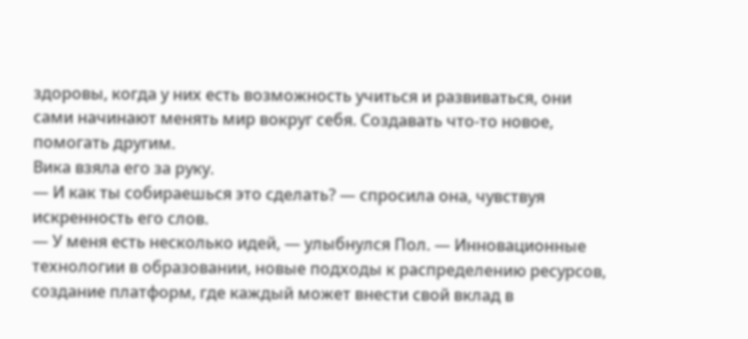здоровы, когда у них есть возможность учиться и развиваться, они сами начинают менять мир вокруг себя. Создавать что-то новое, помогать другим.
Вика взяла его за руку.
— И как ты собираешься это сделать? — спросила она, чувствуя искренность его слов.
— У меня есть несколько идей, — улыбнулся Пол. — Инновационные технологии в образовании, новые подходы к распределению ресурсов, создание платформ, где каждый может внести свой вклад в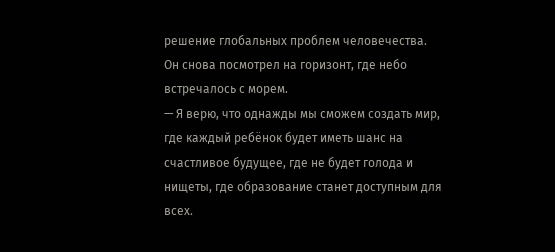решение глобальных проблем человечества.
Он снова посмотрел на горизонт, где небо встречалось с морем.
— Я верю, что однажды мы сможем создать мир, где каждый ребёнок будет иметь шанс на счастливое будущее, где не будет голода и нищеты, где образование станет доступным для всех.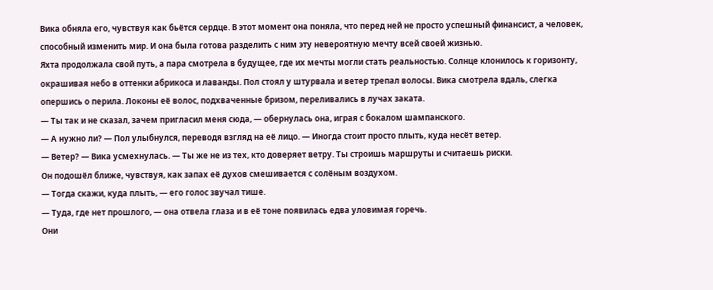Вика обняла его, чувствуя как бьётся сердце. В этот момент она поняла, что перед ней не просто успешный финансист, а человек, способный изменить мир. И она была готова разделить с ним эту невероятную мечту всей своей жизнью.
Яхта продолжала свой путь, а пара смотрела в будущее, где их мечты могли стать реальностью. Солнце клонилось к горизонту, окрашивая небо в оттенки абрикоса и лаванды. Пол стоял у штурвала и ветер трепал волосы. Вика смотрела вдаль, слегка опершись о перила. Локоны её волос, подхваченные бризом, переливались в лучах заката.
— Ты так и не сказал, зачем пригласил меня сюда, — обернулась она, играя с бокалом шампанского.
— А нужно ли? — Пол улыбнулся, переводя взгляд на её лицо. — Иногда стоит просто плыть, куда несёт ветер.
— Ветер? — Вика усмехнулась. — Ты же не из тех, кто доверяет ветру. Ты строишь маршруты и считаешь риски.
Он подошёл ближе, чувствуя, как запах её духов смешивается с солёным воздухом.
— Тогда скажи, куда плыть, — его голос звучал тише.
— Туда, где нет прошлого, — она отвела глаза и в её тоне появилась едва уловимая горечь.
Они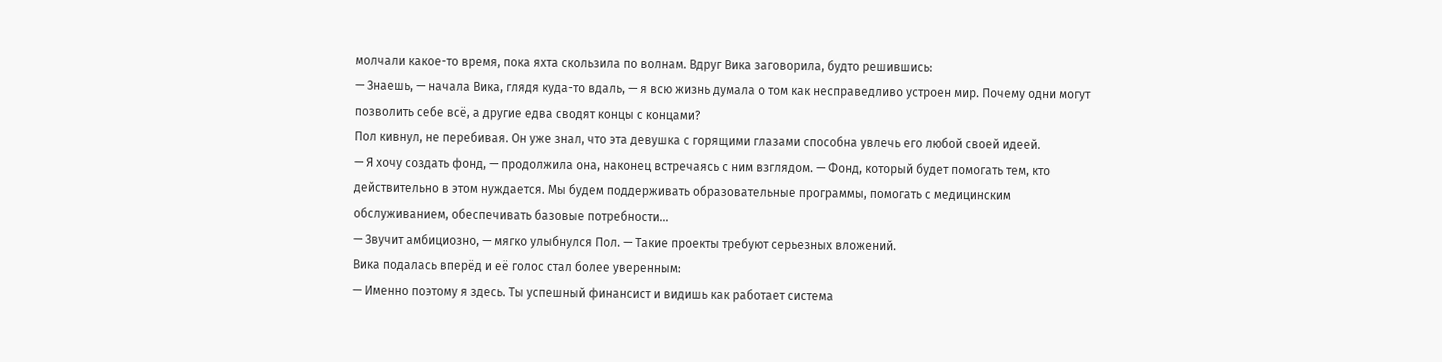молчали какое-то время, пока яхта скользила по волнам. Вдруг Вика заговорила, будто решившись:
— Знаешь, — начала Вика, глядя куда-то вдаль, — я всю жизнь думала о том как несправедливо устроен мир. Почему одни могут позволить себе всё, а другие едва сводят концы с концами?
Пол кивнул, не перебивая. Он уже знал, что эта девушка с горящими глазами способна увлечь его любой своей идеей.
— Я хочу создать фонд, — продолжила она, наконец встречаясь с ним взглядом. — Фонд, который будет помогать тем, кто действительно в этом нуждается. Мы будем поддерживать образовательные программы, помогать с медицинским обслуживанием, обеспечивать базовые потребности…
— Звучит амбициозно, — мягко улыбнулся Пол. — Такие проекты требуют серьезных вложений.
Вика подалась вперёд и её голос стал более уверенным:
— Именно поэтому я здесь. Ты успешный финансист и видишь как работает система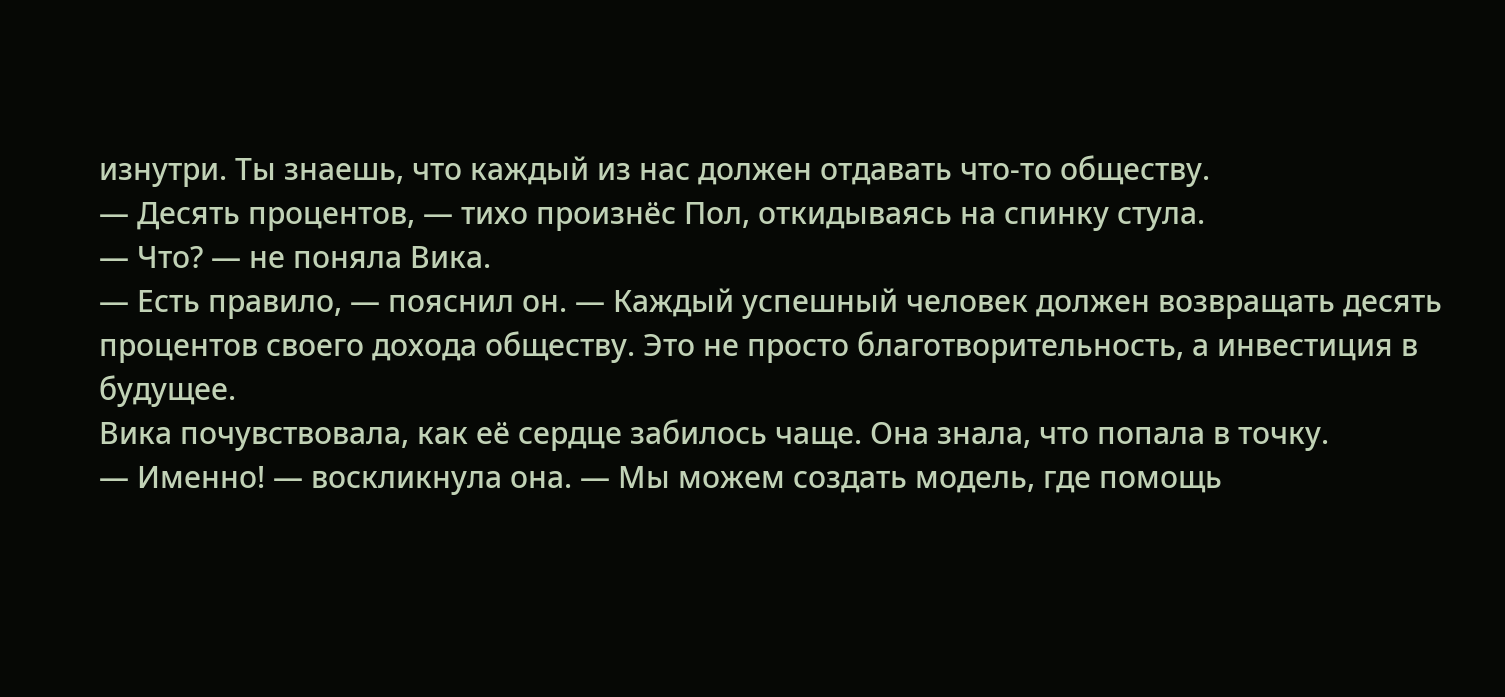изнутри. Ты знаешь, что каждый из нас должен отдавать что-то обществу.
— Десять процентов, — тихо произнёс Пол, откидываясь на спинку стула.
— Что? — не поняла Вика.
— Есть правило, — пояснил он. — Каждый успешный человек должен возвращать десять процентов своего дохода обществу. Это не просто благотворительность, а инвестиция в будущее.
Вика почувствовала, как её сердце забилось чаще. Она знала, что попала в точку.
— Именно! — воскликнула она. — Мы можем создать модель, где помощь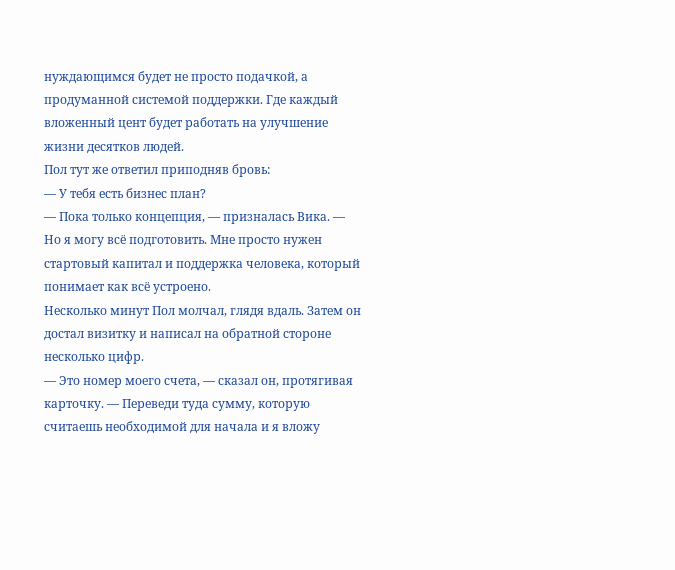нуждающимся будет не просто подачкой, а продуманной системой поддержки. Где каждый вложенный цент будет работать на улучшение жизни десятков людей.
Пол тут же ответил приподняв бровь:
— У тебя есть бизнес план?
— Пока только концепция, — призналась Вика. — Но я могу всё подготовить. Мне просто нужен стартовый капитал и поддержка человека, который понимает как всё устроено.
Несколько минут Пол молчал, глядя вдаль. Затем он достал визитку и написал на обратной стороне несколько цифр.
— Это номер моего счета, — сказал он, протягивая карточку. — Переведи туда сумму, которую считаешь необходимой для начала и я вложу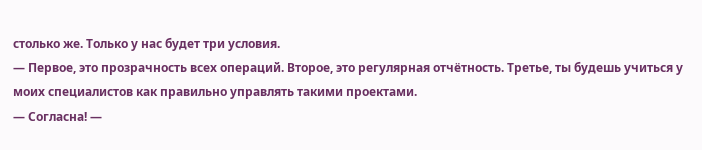столько же. Только у нас будет три условия.
— Первое, это прозрачность всех операций. Второе, это регулярная отчётность. Третье, ты будешь учиться у моих специалистов как правильно управлять такими проектами.
— Согласна! —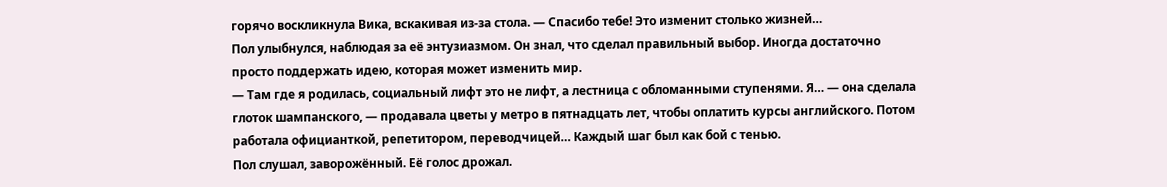горячо воскликнула Вика, вскакивая из-за стола. — Спасибо тебе! Это изменит столько жизней…
Пол улыбнулся, наблюдая за её энтузиазмом. Он знал, что сделал правильный выбор. Иногда достаточно просто поддержать идею, которая может изменить мир.
— Там где я родилась, социальный лифт это не лифт, а лестница с обломанными ступенями. Я… — она сделала глоток шампанского, — продавала цветы у метро в пятнадцать лет, чтобы оплатить курсы английского. Потом работала официанткой, репетитором, переводчицей… Каждый шаг был как бой с тенью.
Пол слушал, заворожённый. Её голос дрожал.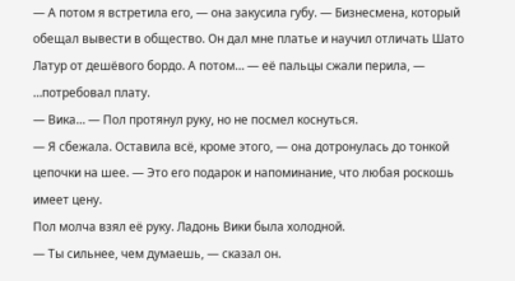— А потом я встретила его, — она закусила губу. — Бизнесмена, который обещал вывести в общество. Он дал мне платье и научил отличать Шато Латур от дешёвого бордо. А потом… — её пальцы сжали перила, — …потребовал плату.
— Вика… — Пол протянул руку, но не посмел коснуться.
— Я сбежала. Оставила всё, кроме этого, — она дотронулась до тонкой цепочки на шее. — Это его подарок и напоминание, что любая роскошь имеет цену.
Пол молча взял её руку. Ладонь Вики была холодной.
— Ты сильнее, чем думаешь, — сказал он.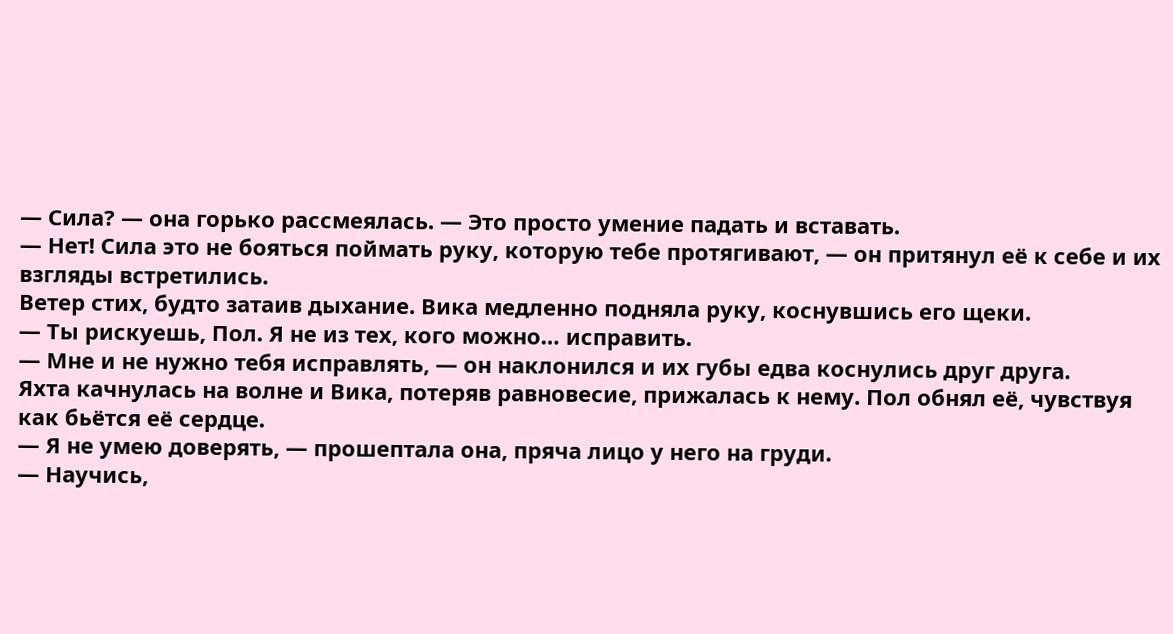— Сила? — она горько рассмеялась. — Это просто умение падать и вставать.
— Нет! Сила это не бояться поймать руку, которую тебе протягивают, — он притянул её к себе и их взгляды встретились.
Ветер стих, будто затаив дыхание. Вика медленно подняла руку, коснувшись его щеки.
— Ты рискуешь, Пол. Я не из тех, кого можно… исправить.
— Мне и не нужно тебя исправлять, — он наклонился и их губы едва коснулись друг друга.
Яхта качнулась на волне и Вика, потеряв равновесие, прижалась к нему. Пол обнял её, чувствуя как бьётся её сердце.
— Я не умею доверять, — прошептала она, пряча лицо у него на груди.
— Научись,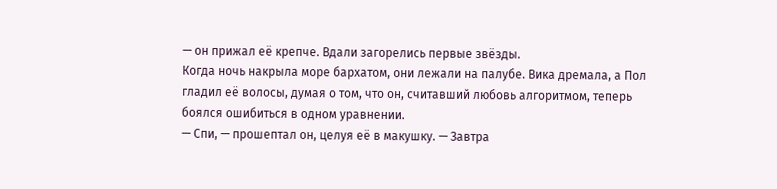— он прижал её крепче. Вдали загорелись первые звёзды.
Когда ночь накрыла море бархатом, они лежали на палубе. Вика дремала, а Пол гладил её волосы, думая о том, что он, считавший любовь алгоритмом, теперь боялся ошибиться в одном уравнении.
— Спи, — прошептал он, целуя её в макушку. — Завтра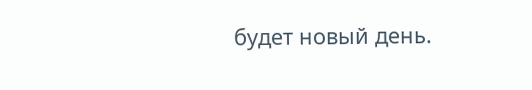будет новый день.